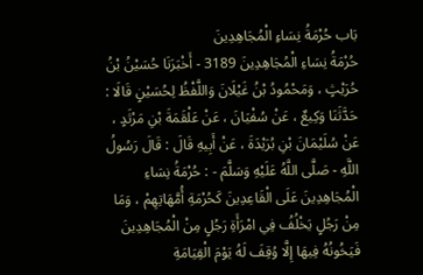بَاب حُرْمَةُ نِسَاءِ الْمُجَاهِدِينَ
حُرْمَةُ نِسَاءِ الْمُجَاهِدِينَ 3189 - أَخْبَرَنَا حُسَيْنُ بْنُ حُرَيْثٍ ، وَمَحْمُودُ بْنُ غَيْلَانَ وَاللَّفْظُ لِحُسَيْنٍ قَالَا : حَدَّثَنَا وَكِيعٌ ، عَنْ سُفْيَانَ ، عَنْ عَلْقَمَةَ بْنِ مَرْثَدٍ ، عَنْ سُلَيْمَانَ بْنِ بُرَيْدَةَ ، عَنْ أَبِيهِ قَالَ : قَالَ رَسُولُ اللَّهِ - صَلَّى اللَّهُ عَلَيْهِ وَسَلَّمَ - : حُرْمَةُ نِسَاءِ الْمُجَاهِدِينَ عَلَى الْقَاعِدِينَ كَحُرْمَةِ أُمَّهَاتِهِمْ ، وَمَا مِنْ رَجُلٍ يَخْلُفُ فِي امْرَأَةِ رَجُلٍ مِنْ الْمُجَاهِدِينَ فَيَخُونُهُ فِيهَا إِلَّا وُقِفَ لَهُ يَوْمَ الْقِيَامَةِ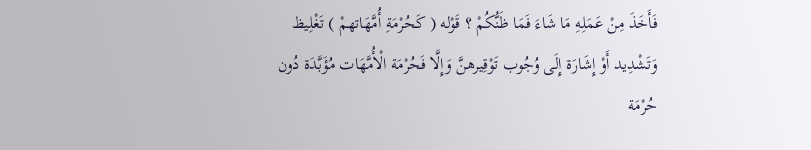فَأَخَذَ مِنْ عَمَلِهِ مَا شَاءَ فَمَا ظَنُّكُمْ ؟ قَوْله ( كَحُرْمَةِ أُمَّهَاتهمْ ) تَغْلِيظ وَتَشْدِيد أَوْ إِشَارَة إِلَى وُجُوب تَوْقِيرهنَّ وَإِلَّا فَحُرْمَة الْأُمَّهَات مُؤَبَّدَة دُون حُرْمَة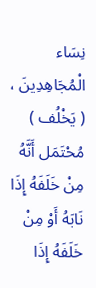نِسَاء الْمُجَاهِدِينَ ، ( يَخْلُف ) مُحْتَمَل أَنَّهُ مِنْ خَلَفَهُ إِذَا نَابَهُ أَوْ مِنْ خَلَفَهُ إِذَا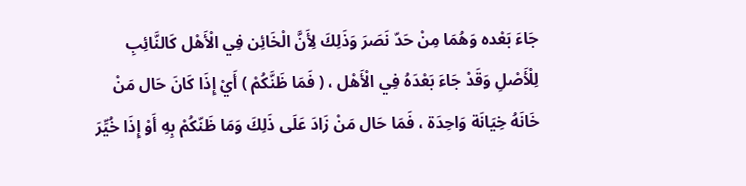جَاءَ بَعْده وَهُمَا مِنْ حَدّ نَصَرَ وَذَلِكَ لِأَنَّ الْخَائِن فِي الْأَهْل كَالنَّائِبِ لِلْأَصْلِ وَقَدْ جَاءَ بَعْدَهُ فِي الْأَهْل ، ( فَمَا ظَنَّكُمْ ) أَيْ إِذَا كَانَ حَال مَنْ خَانَهُ خِيَانَة وَاحِدَة ، فَمَا حَال مَنْ زَادَ عَلَى ذَلِكَ وَمَا ظَنّكُمْ بِهِ أَوْ إِذَا خُيِّرَ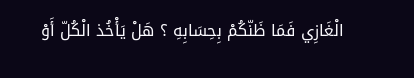الْغَازِي فَمَا ظَنّكُمْ بِحِسَابِهِ ؟ هَلْ يَأْخُذ الْكُلّ أَوْ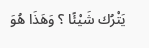يَتْرُك شَيْئًا ؟ وَهَذَا هُوَ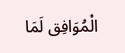الْمُوَافِق لَمَا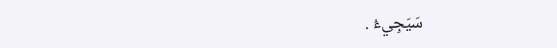سَيَجِيءُ .